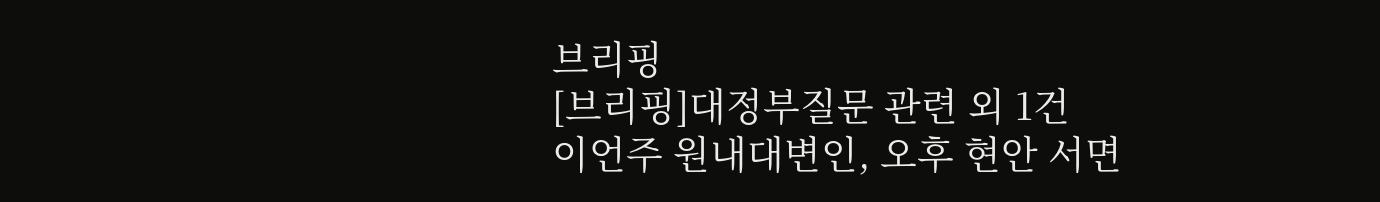브리핑
[브리핑]대정부질문 관련 외 1건
이언주 원내대변인, 오후 현안 서면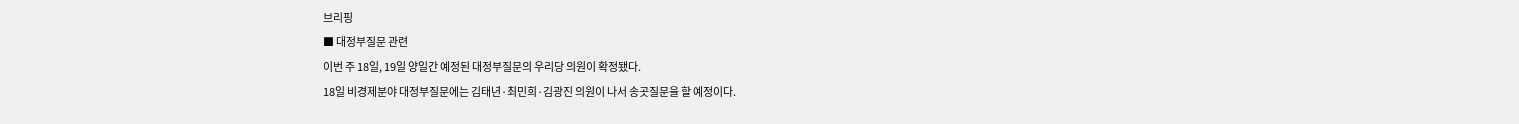브리핑
■ 대정부질문 관련
이번 주 18일, 19일 양일간 예정된 대정부질문의 우리당 의원이 확정됐다.
18일 비경제분야 대정부질문에는 김태년·최민희·김광진 의원이 나서 송곳질문을 할 예정이다.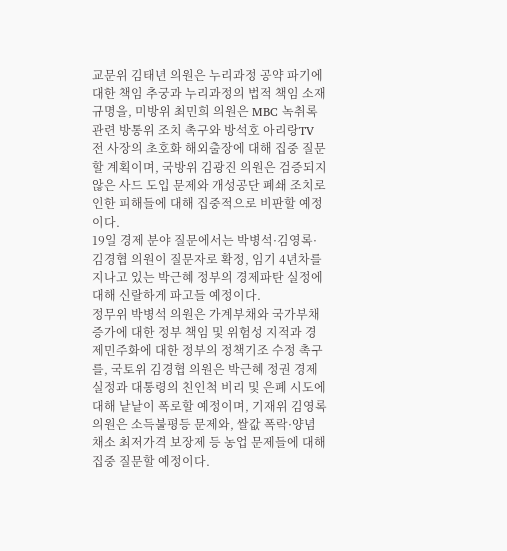교문위 김태년 의원은 누리과정 공약 파기에 대한 책임 추궁과 누리과정의 법적 책임 소재 규명을, 미방위 최민희 의원은 MBC 녹취록 관련 방통위 조치 촉구와 방석호 아리랑TV 전 사장의 초호화 해외출장에 대해 집중 질문할 계획이며, 국방위 김광진 의원은 검증되지 않은 사드 도입 문제와 개성공단 폐쇄 조치로 인한 피해들에 대해 집중적으로 비판할 예정이다.
19일 경제 분야 질문에서는 박병석·김영록·김경협 의원이 질문자로 확정, 임기 4년차를 지나고 있는 박근혜 정부의 경제파탄 실정에 대해 신랄하게 파고들 예정이다.
정무위 박병석 의원은 가계부채와 국가부채 증가에 대한 정부 책임 및 위험성 지적과 경제민주화에 대한 정부의 정책기조 수정 촉구를, 국토위 김경협 의원은 박근혜 정권 경제실정과 대통령의 친인척 비리 및 은폐 시도에 대해 낱낱이 폭로할 예정이며, 기재위 김영록 의원은 소득불평등 문제와, 쌀값 폭락·양념채소 최저가격 보장제 등 농업 문제들에 대해 집중 질문할 예정이다.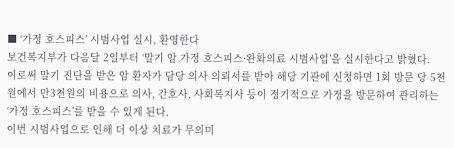■ ‘가정 호스피스’ 시범사업 실시, 환영한다
보건복지부가 다음달 2일부터 ‘말기 암 가정 호스피스·완화의료 시범사업’을 실시한다고 밝혔다.
이로써 말기 진단을 받은 암 환자가 담당 의사 의뢰서를 받아 해당 기관에 신청하면 1회 방문 당 5천원에서 만3천원의 비용으로 의사, 간호사, 사회복지사 등이 정기적으로 가정을 방문하여 관리하는 ‘가정 호스피스’를 받을 수 있게 된다.
이번 시범사업으로 인해 더 이상 치료가 무의미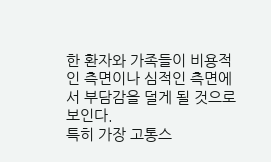한 환자와 가족들이 비용적인 측면이나 심적인 측면에서 부담감을 덜게 될 것으로 보인다.
특히 가장 고통스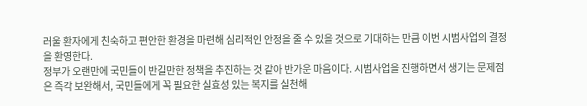러울 환자에게 친숙하고 편안한 환경을 마련해 심리적인 안정을 줄 수 있을 것으로 기대하는 만큼 이번 시범사업의 결정을 환영한다.
정부가 오랜만에 국민들이 반길만한 정책을 추진하는 것 같아 반가운 마음이다. 시범사업을 진행하면서 생기는 문제점은 즉각 보완해서, 국민들에게 꼭 필요한 실효성 있는 복지를 실천해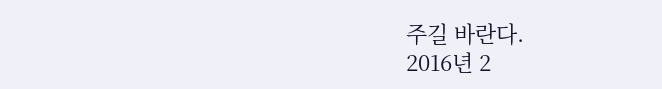주길 바란다.
2016년 2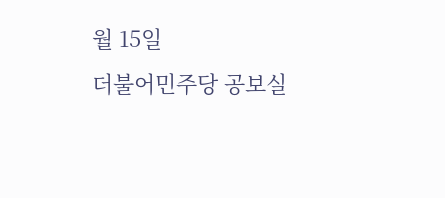월 15일
더불어민주당 공보실